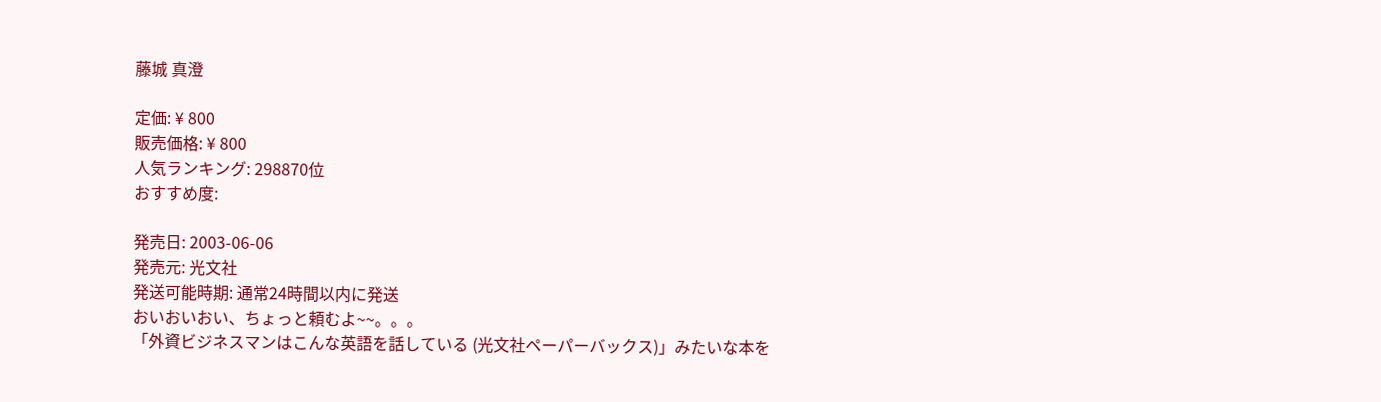藤城 真澄

定価: ¥ 800
販売価格: ¥ 800
人気ランキング: 298870位
おすすめ度:

発売日: 2003-06-06
発売元: 光文社
発送可能時期: 通常24時間以内に発送
おいおいおい、ちょっと頼むよ~~。。。
「外資ビジネスマンはこんな英語を話している (光文社ペーパーバックス)」みたいな本を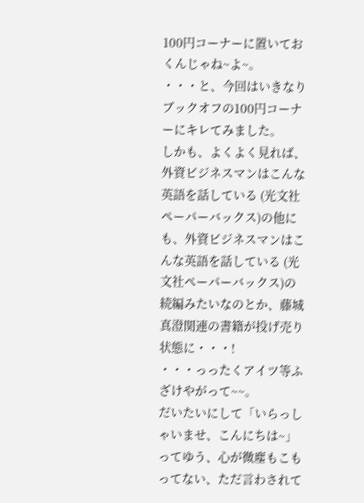100円コーナーに置いておくんじゃね~よ~。
・・・と、今回はいきなりブックオフの100円コーナーにキレてみました。
しかも、よくよく見れば、外資ビジネスマンはこんな英語を話している (光文社ペーパーバックス)の他にも、外資ビジネスマンはこんな英語を話している (光文社ペーパーバックス)の続編みたいなのとか、藤城 真澄関連の書籍が投げ売り状態に・・・!
・・・っったくアイツ等ふざけやがって~~。
だいたいにして「いらっしゃいませ、こんにちは~」ってゆう、心が微塵もこもってない、ただ言わされて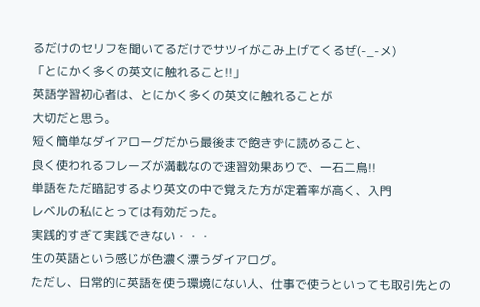るだけのセリフを聞いてるだけでサツイがこみ上げてくるぜ(-_-メ)
「とにかく多くの英文に触れること!!」
英語学習初心者は、とにかく多くの英文に触れることが
大切だと思う。
短く簡単なダイアローグだから最後まで飽きずに読めること、
良く使われるフレーズが満載なので速習効果ありで、一石二鳥!!
単語をただ暗記するより英文の中で覚えた方が定着率が高く、入門
レベルの私にとっては有効だった。
実践的すぎて実践できない・・・
生の英語という感じが色濃く漂うダイアログ。
ただし、日常的に英語を使う環境にない人、仕事で使うといっても取引先との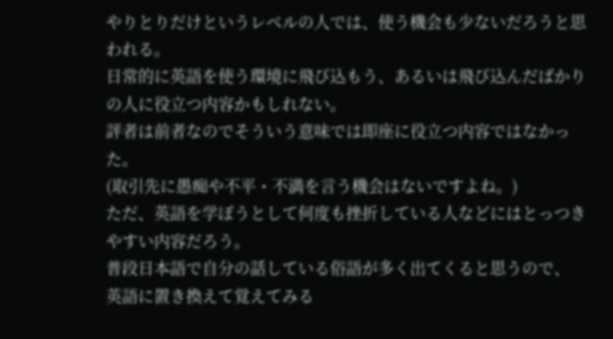やりとりだけというレベルの人では、使う機会も少ないだろうと思われる。
日常的に英語を使う環境に飛び込もう、あるいは飛び込んだばかりの人に役立つ内容かもしれない。
評者は前者なのでそういう意味では即座に役立つ内容ではなかった。
(取引先に愚痴や不平・不満を言う機会はないですよね。)
ただ、英語を学ぼうとして何度も挫折している人などにはとっつきやすい内容だろう。
普段日本語で自分の話している俗語が多く出てくると思うので、
英語に置き換えて覚えてみる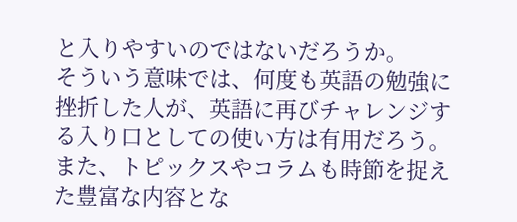と入りやすいのではないだろうか。
そういう意味では、何度も英語の勉強に挫折した人が、英語に再びチャレンジする入り口としての使い方は有用だろう。
また、トピックスやコラムも時節を捉えた豊富な内容とな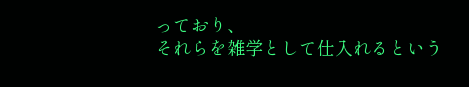っており、
それらを雑学として仕入れるという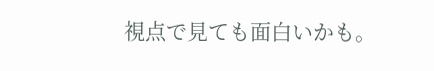視点で見ても面白いかも。